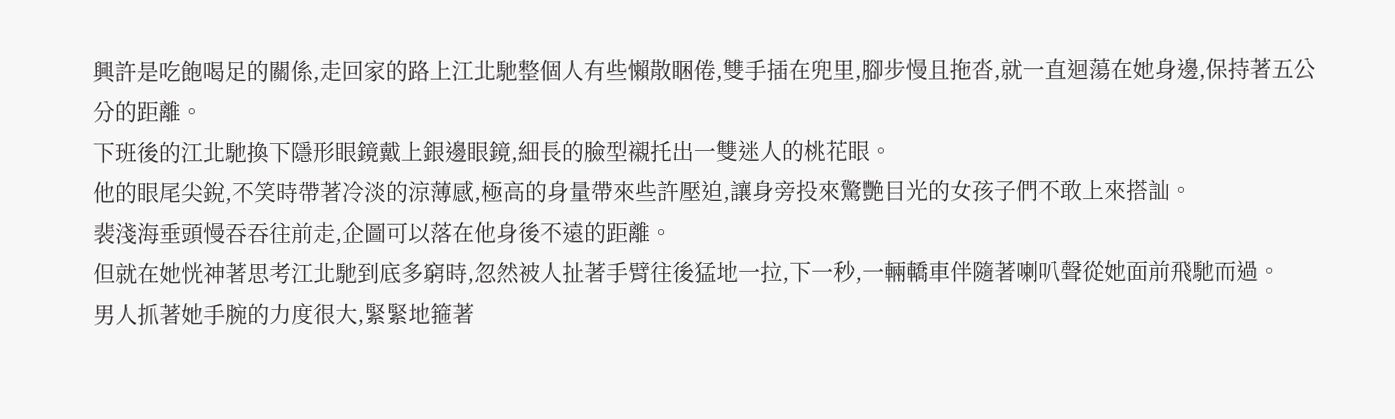興許是吃飽喝足的關係,走回家的路上江北馳整個人有些懶散睏倦,雙手插在兜里,腳步慢且拖沓,就一直迴蕩在她身邊,保持著五公分的距離。
下班後的江北馳換下隱形眼鏡戴上銀邊眼鏡,細長的臉型襯托出一雙迷人的桃花眼。
他的眼尾尖銳,不笑時帶著冷淡的涼薄感,極高的身量帶來些許壓迫,讓身旁投來驚艷目光的女孩子們不敢上來搭訕。
裴淺海垂頭慢吞吞往前走,企圖可以落在他身後不遠的距離。
但就在她恍神著思考江北馳到底多窮時,忽然被人扯著手臂往後猛地一拉,下一秒,一輛轎車伴隨著喇叭聲從她面前飛馳而過。
男人抓著她手腕的力度很大,緊緊地箍著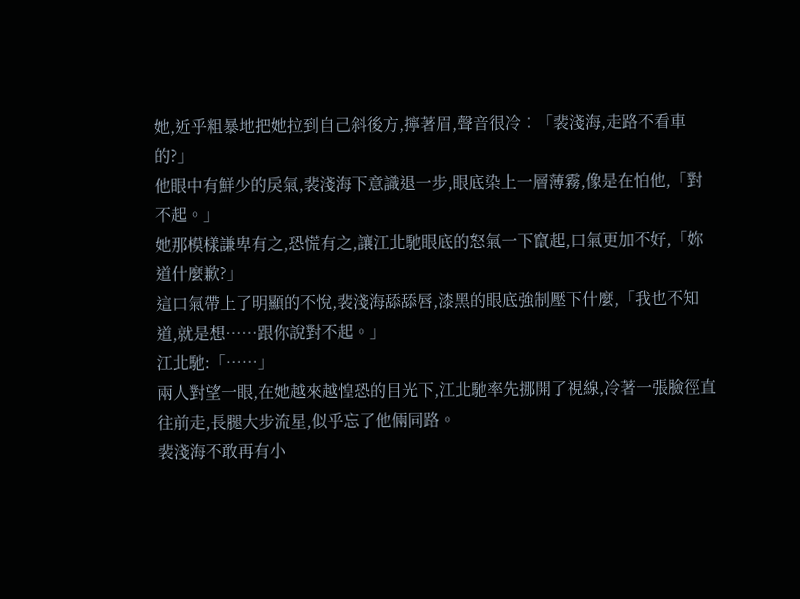她,近乎粗暴地把她拉到自己斜後方,擰著眉,聲音很冷︰「裴淺海,走路不看車的?」
他眼中有鮮少的戾氣,裴淺海下意識退一步,眼底染上一層薄霧,像是在怕他,「對不起。」
她那模樣謙卑有之,恐慌有之,讓江北馳眼底的怒氣一下竄起,口氣更加不好,「妳道什麼歉?」
這口氣帶上了明顯的不悅,裴淺海舔舔唇,漆黑的眼底強制壓下什麼,「我也不知道,就是想……跟你說對不起。」
江北馳:「……」
兩人對望一眼,在她越來越惶恐的目光下,江北馳率先挪開了視線,冷著一張臉徑直往前走,長腿大步流星,似乎忘了他倆同路。
裴淺海不敢再有小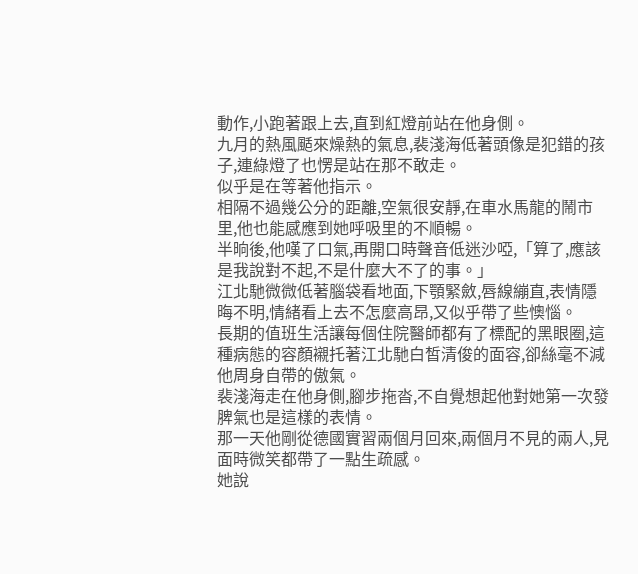動作,小跑著跟上去,直到紅燈前站在他身側。
九月的熱風颳來燥熱的氣息,裴淺海低著頭像是犯錯的孩子,連綠燈了也愣是站在那不敢走。
似乎是在等著他指示。
相隔不過幾公分的距離,空氣很安靜,在車水馬龍的鬧市里,他也能感應到她呼吸里的不順暢。
半晌後,他嘆了口氣,再開口時聲音低迷沙啞,「算了,應該是我說對不起,不是什麼大不了的事。」
江北馳微微低著腦袋看地面,下顎緊斂,唇線繃直,表情隱晦不明,情緒看上去不怎麼高昂,又似乎帶了些懊惱。
長期的值班生活讓每個住院醫師都有了標配的黑眼圈,這種病態的容顏襯托著江北馳白皙清俊的面容,卻絲毫不減他周身自帶的傲氣。
裴淺海走在他身側,腳步拖沓,不自覺想起他對她第一次發脾氣也是這樣的表情。
那一天他剛從德國實習兩個月回來,兩個月不見的兩人,見面時微笑都帶了一點生疏感。
她說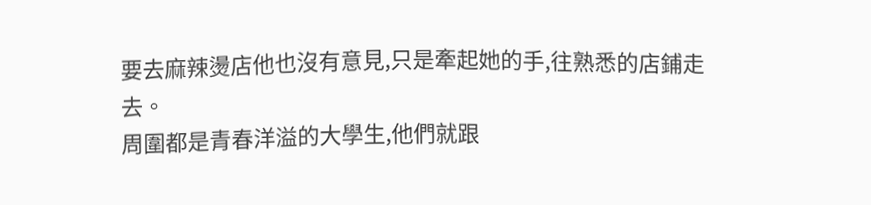要去麻辣燙店他也沒有意見,只是牽起她的手,往熟悉的店鋪走去。
周圍都是青春洋溢的大學生,他們就跟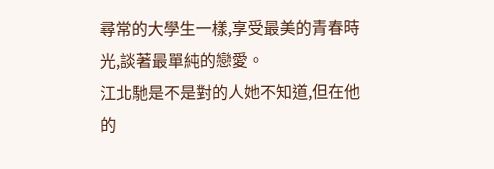尋常的大學生一樣,享受最美的青春時光,談著最單純的戀愛。
江北馳是不是對的人她不知道,但在他的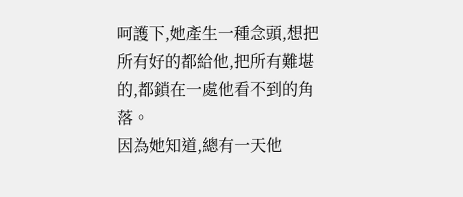呵護下,她產生一種念頭,想把所有好的都給他,把所有難堪的,都鎖在一處他看不到的角落。
因為她知道,總有一天他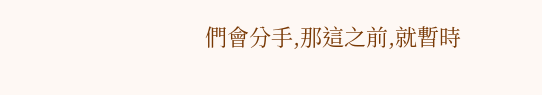們會分手,那這之前,就暫時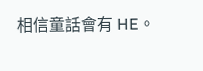相信童話會有 HE。